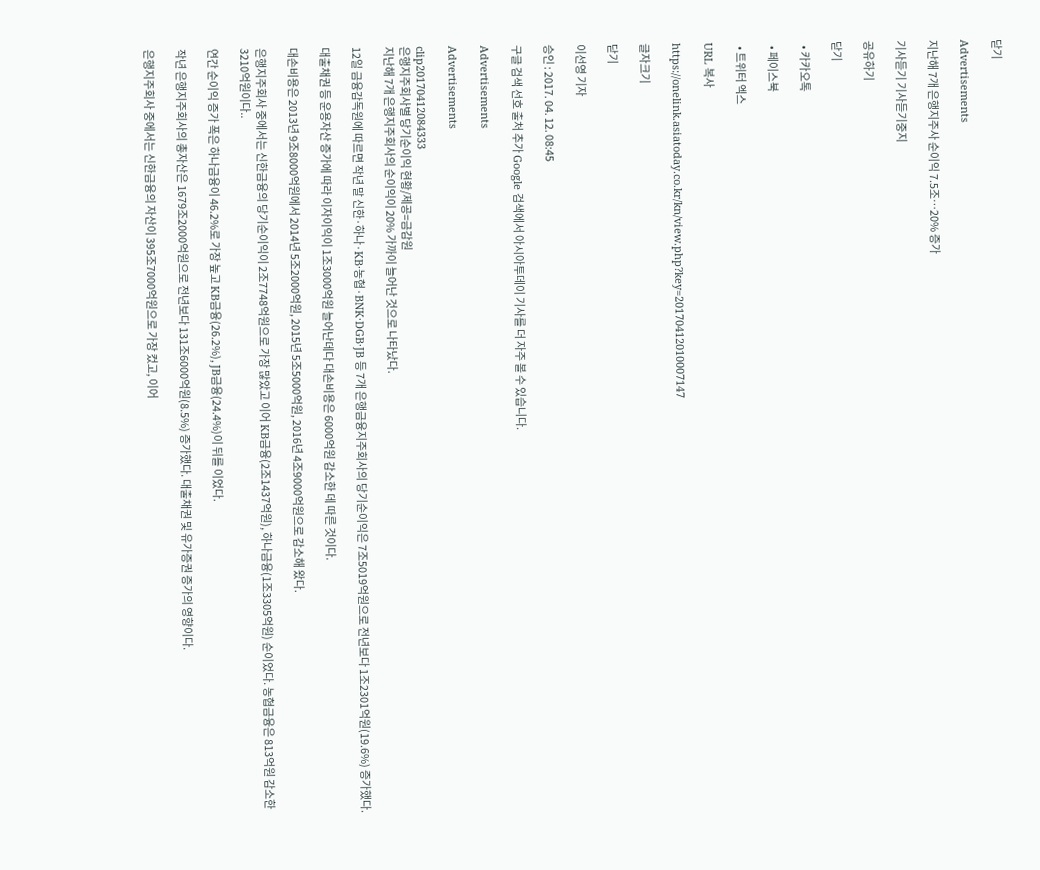닫기

Advertisements

지난해 7개 은행지주사 순이익 7.5조…20% 증가

기사듣기 기사듣기중지

공유하기

닫기

  • 카카오톡

  • 페이스북

  • 트위터 엑스

URL 복사

https://onelink.asiatoday.co.kr/kn/view.php?key=20170412010007147

글자크기

닫기

이선영 기자

승인 : 2017. 04. 12. 08:45

구글 검색 선호 출처 추가 Google 검색에서 아시아투데이 기사를 더 자주 볼 수 있습니다.

Advertisements

Advertisements

clip20170412084333
은행지주회사별 당기순이익 현황/제공=금감원
지난해 7개 은행지주회사의 순이익이 20% 가까이 늘어난 것으로 나타났다.

12일 금융감독원에 따르면 작년 말 신한·하나·KB·농협·BNK·DGB·JB 등 7개 은행금융지주회사의 당기순이익은 7조5019억원으로 전년보다 1조2301억원(19.6%) 증가했다.

대출채권 등 운용자산 증가에 따라 이자이익이 1조3000억원 늘어난데다 대손비용은 6000억원 감소한 데 따른 것이다.

대손비용은 2013년 9조8000억원에서 2014년 5조2000억원, 2015년 5조5000억원, 2016년 4조9000억원으로 감소해 왔다.

은행지주회사 중에서는 신한금융의 당기순이익이 2조7748억원으로 가장 많았고 이어 KB금융(2조1437억원), 하나금융(1조3305억원) 순이었다. 농협금융은 813억원 감소한 3210억원이다..

연간 순이익 증가 폭은 하나금융이 46.2%로 가장 높고 KB금융(26.2%), JB금융(24.4%)이 뒤를 이었다.

작년 은행지주회사의 총자산은 1679조2000억원으로 전년보다 131조6000억원(8.5%) 증가했다. 대출채권 및 유가증권 증가의 영향이다.

은행지주회사 중에서는 신한금융의 자산이 395조7000억원으로 가장 컸고, 이어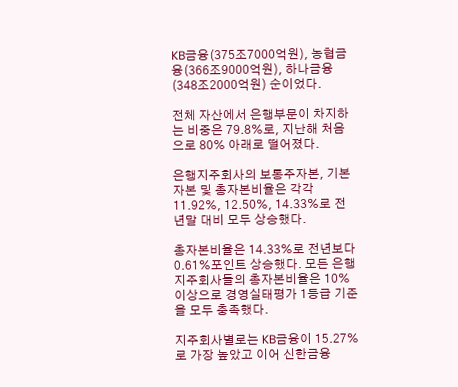KB금융(375조7000억원), 농협금융(366조9000억원), 하나금융(348조2000억원) 순이었다.

전체 자산에서 은행부문이 차지하는 비중은 79.8%로, 지난해 처음으로 80% 아래로 떨어졌다.

은행지주회사의 보통주자본, 기본자본 및 총자본비율은 각각 11.92%, 12.50%, 14.33%로 전년말 대비 모두 상승했다.

총자본비율은 14.33%로 전년보다 0.61%포인트 상승했다. 모든 은행지주회사들의 총자본비율은 10% 이상으로 경영실태평가 1등급 기준을 모두 충족했다.

지주회사별로는 KB금융이 15.27%로 가장 높았고 이어 신한금융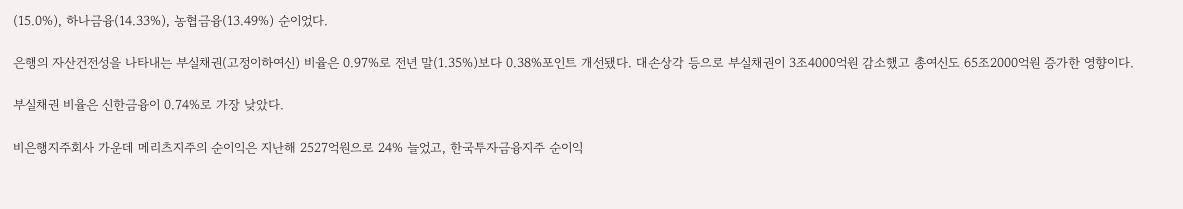(15.0%), 하나금융(14.33%), 농협금융(13.49%) 순이었다.

은행의 자산건전성을 나타내는 부실채권(고정이하여신) 비율은 0.97%로 전년 말(1.35%)보다 0.38%포인트 개선됐다. 대손상각 등으로 부실채권이 3조4000억원 감소했고 총여신도 65조2000억원 증가한 영향이다.

부실채권 비율은 신한금융이 0.74%로 가장 낮았다.

비은행지주회사 가운데 메리츠지주의 순이익은 지난해 2527억원으로 24% 늘었고, 한국투자금융지주 순이익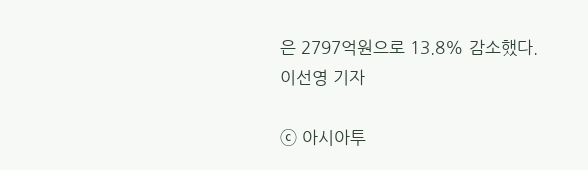은 2797억원으로 13.8% 감소했다.
이선영 기자

ⓒ 아시아투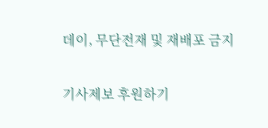데이, 무단전재 및 재배포 금지

기사제보 후원하기